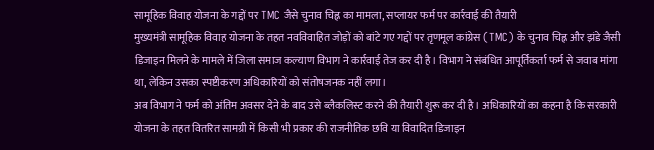सामूहिक विवाह योजना के गद्दों पर TMC जैसे चुनाव चिह्न का मामला, सप्लायर फर्म पर कार्रवाई की तैयारी
मुख्यमंत्री सामूहिक विवाह योजना के तहत नवविवाहित जोड़ों को बांटे गए गद्दों पर तृणमूल कांग्रेस (TMC) के चुनाव चिह्न और झंडे जैसी डिजाइन मिलने के मामले में जिला समाज कल्याण विभाग ने कार्रवाई तेज कर दी है। विभाग ने संबंधित आपूर्तिकर्ता फर्म से जवाब मांगा था, लेकिन उसका स्पष्टीकरण अधिकारियों को संतोषजनक नहीं लगा।
अब विभाग ने फर्म को अंतिम अवसर देने के बाद उसे ब्लैकलिस्ट करने की तैयारी शुरू कर दी है। अधिकारियों का कहना है कि सरकारी योजना के तहत वितरित सामग्री में किसी भी प्रकार की राजनीतिक छवि या विवादित डिजाइन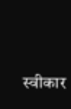स्वीकार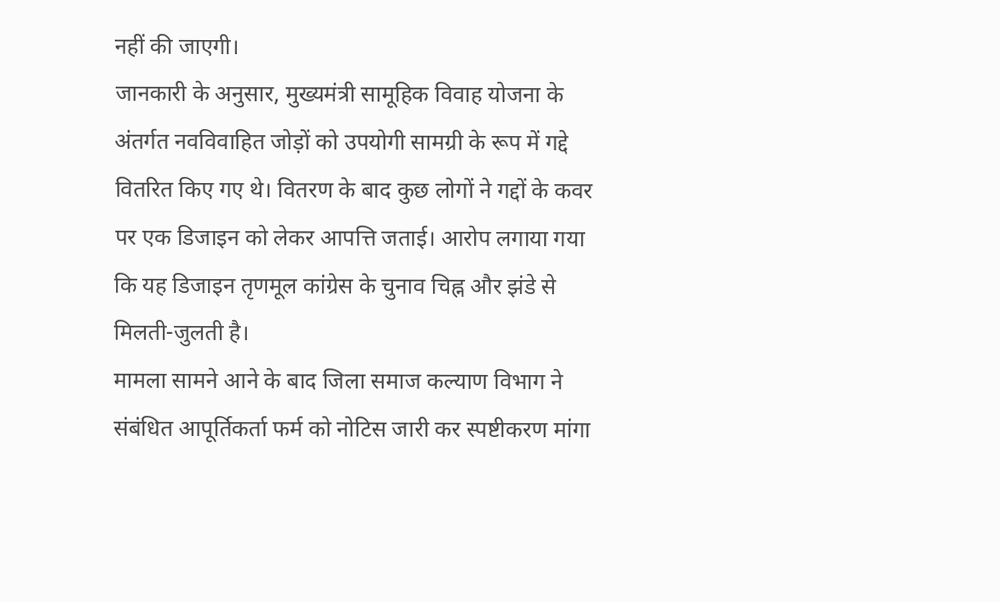नहीं की जाएगी।
जानकारी के अनुसार, मुख्यमंत्री सामूहिक विवाह योजना के अंतर्गत नवविवाहित जोड़ों को उपयोगी सामग्री के रूप में गद्दे वितरित किए गए थे। वितरण के बाद कुछ लोगों ने गद्दों के कवर पर एक डिजाइन को लेकर आपत्ति जताई। आरोप लगाया गया कि यह डिजाइन तृणमूल कांग्रेस के चुनाव चिह्न और झंडे से मिलती-जुलती है।
मामला सामने आने के बाद जिला समाज कल्याण विभाग ने संबंधित आपूर्तिकर्ता फर्म को नोटिस जारी कर स्पष्टीकरण मांगा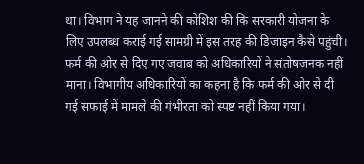था। विभाग ने यह जानने की कोशिश की कि सरकारी योजना के लिए उपलब्ध कराई गई सामग्री में इस तरह की डिजाइन कैसे पहुंची।
फर्म की ओर से दिए गए जवाब को अधिकारियों ने संतोषजनक नहीं माना। विभागीय अधिकारियों का कहना है कि फर्म की ओर से दी गई सफाई में मामले की गंभीरता को स्पष्ट नहीं किया गया।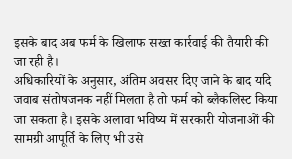इसके बाद अब फर्म के खिलाफ सख्त कार्रवाई की तैयारी की जा रही है।
अधिकारियों के अनुसार, अंतिम अवसर दिए जाने के बाद यदि जवाब संतोषजनक नहीं मिलता है तो फर्म को ब्लैकलिस्ट किया जा सकता है। इसके अलावा भविष्य में सरकारी योजनाओं की सामग्री आपूर्ति के लिए भी उसे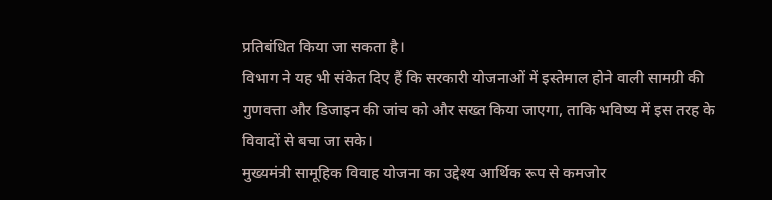प्रतिबंधित किया जा सकता है।
विभाग ने यह भी संकेत दिए हैं कि सरकारी योजनाओं में इस्तेमाल होने वाली सामग्री की गुणवत्ता और डिजाइन की जांच को और सख्त किया जाएगा, ताकि भविष्य में इस तरह के विवादों से बचा जा सके।
मुख्यमंत्री सामूहिक विवाह योजना का उद्देश्य आर्थिक रूप से कमजोर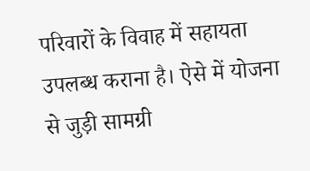परिवारों के विवाह में सहायता उपलब्ध कराना है। ऐसे में योजना से जुड़ी सामग्री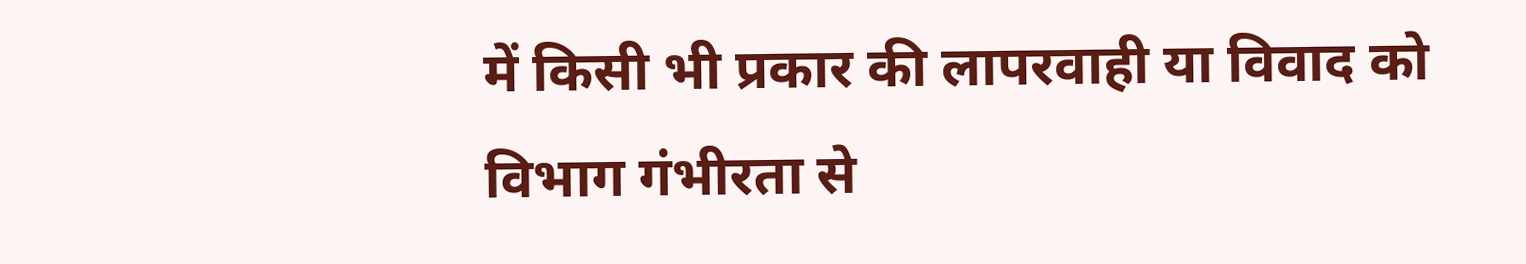में किसी भी प्रकार की लापरवाही या विवाद को विभाग गंभीरता से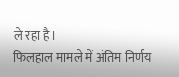ले रहा है।
फिलहाल मामले में अंतिम निर्णय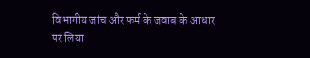विभागीय जांच और फर्म के जवाब के आधार पर लिया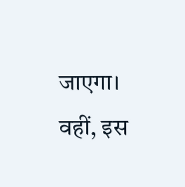जाएगा। वहीं, इस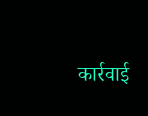कार्रवाई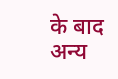के बाद अन्य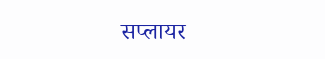सप्लायर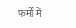फर्मों में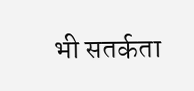भी सतर्कता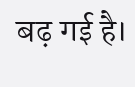बढ़ गई है।